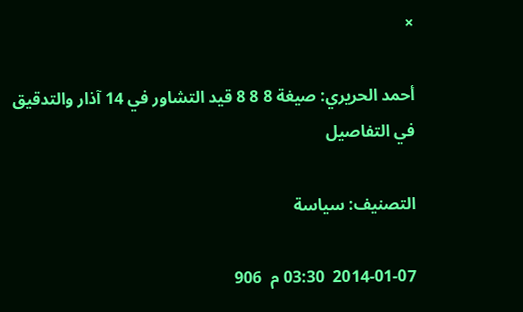×

أحمد الحريري: صيغة 8 8 8 قيد التشاور في 14 آذار والتدقيق في التفاصيل

التصنيف: سياسة

2014-01-07  03:30 م  906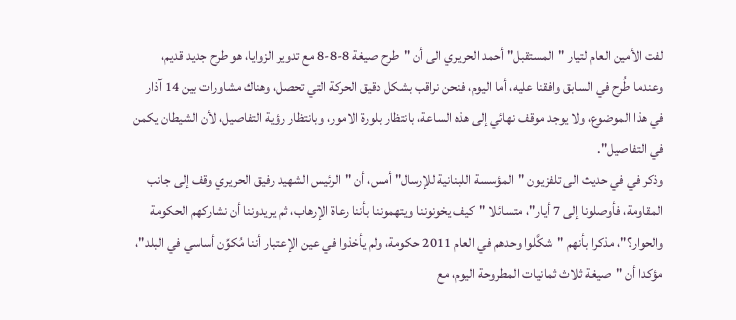لفت الأمين العام لتيار "المستقبل" أحمد الحريري الى أن "طرح صيغة 8-8-8 مع تدوير الزوايا، هو طرح جديد قديم، وعندما طُرح في السابق وافقنا عليه، أما اليوم، فنحن نراقب بشكل دقيق الحركة التي تحصل، وهناك مشاورات بين 14 آذار في هذا الموضوع، ولا يوجد موقف نهائي إلى هذه الساعة، بانتظار بلورة الامور، وبانتظار رؤية التفاصيل، لأن الشيطان يكمن في التفاصيل".
وذكر في في حديث الى تلفزيون "المؤسسة اللبنانية للإرسال" أمس، أن "الرئيس الشهيد رفيق الحريري وقف إلى جانب المقاومة، فأوصلونا إلى 7 أيار"، متسائلا "كيف يخونوننا ويتهموننا بأننا رعاة الإرهاب، ثم يريدوننا أن نشاركهم الحكومة والحوار؟"، مذكرا بأنهم "شكَّلوا وحدهم في العام 2011 حكومة، ولم يأخذوا في عين الإعتبار أننا مُكوِّن أساسي في البلد"، مؤكدا أن "صيغة ثلاث ثمانيات المطروحة اليوم، مع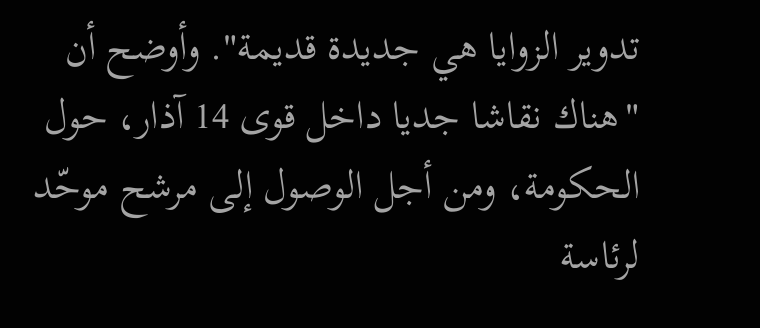تدوير الزوايا هي جديدة قديمة". وأوضح أن "هناك نقاشا جديا داخل قوى 14 آذار، حول الحكومة، ومن أجل الوصول إلى مرشح موحّد لرئاسة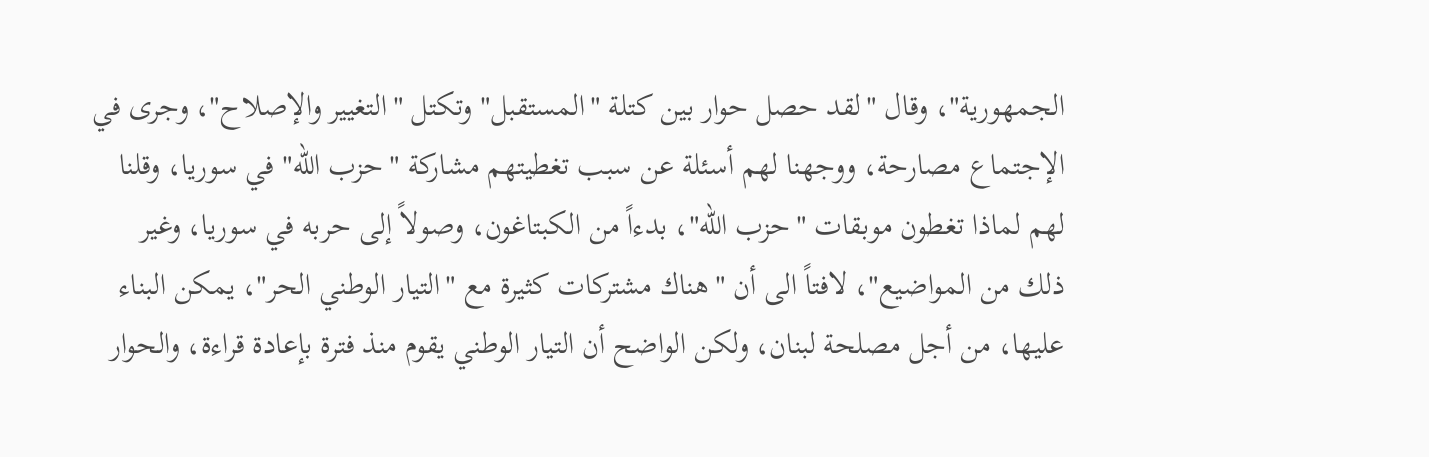الجمهورية"، وقال "لقد حصل حوار بين كتلة "المستقبل" وتكتل "التغيير والإصلاح"، وجرى في الإجتماع مصارحة، ووجهنا لهم أسئلة عن سبب تغطيتهم مشاركة "حزب الله" في سوريا، وقلنا لهم لماذا تغطون موبقات "حزب الله"، بدءاً من الكبتاغون، وصولاً إلى حربه في سوريا، وغير ذلك من المواضيع"، لافتاً الى أن "هناك مشتركات كثيرة مع "التيار الوطني الحر"، يمكن البناء عليها، من أجل مصلحة لبنان، ولكن الواضح أن التيار الوطني يقوم منذ فترة بإعادة قراءة، والحوار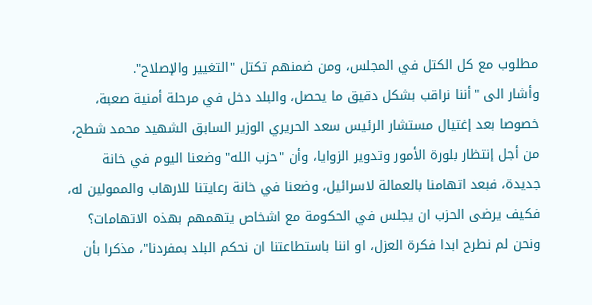مطلوب مع كل الكتل في المجلس، ومن ضمنهم تكتل "التغيير والإصلاح".
وأشار الى "أننا نراقب بشكل دقيق ما يحصل، والبلد دخل في مرحلة أمنية صعبة، خصوصا بعد إغتيال مستشار الرئيس سعد الحريري الوزير السابق الشهيد محمد شطح، من أجل إنتظار بلورة الأمور وتدوير الزوايا، وأن "حزب الله" وضعنا اليوم في خانة جديدة، فبعد اتهامنا بالعمالة لاسرائيل، وضعنا في خانة رعايتنا للارهاب والممولين له، فكيف يرضى الحزب ان يجلس في الحكومة مع اشخاص يتهمهم بهذه الاتهامات؟ ونحن لم نطرح ابدا فكرة العزل، او اننا باستطاعتنا ان نحكم البلد بمفردنا"، مذكرا بأن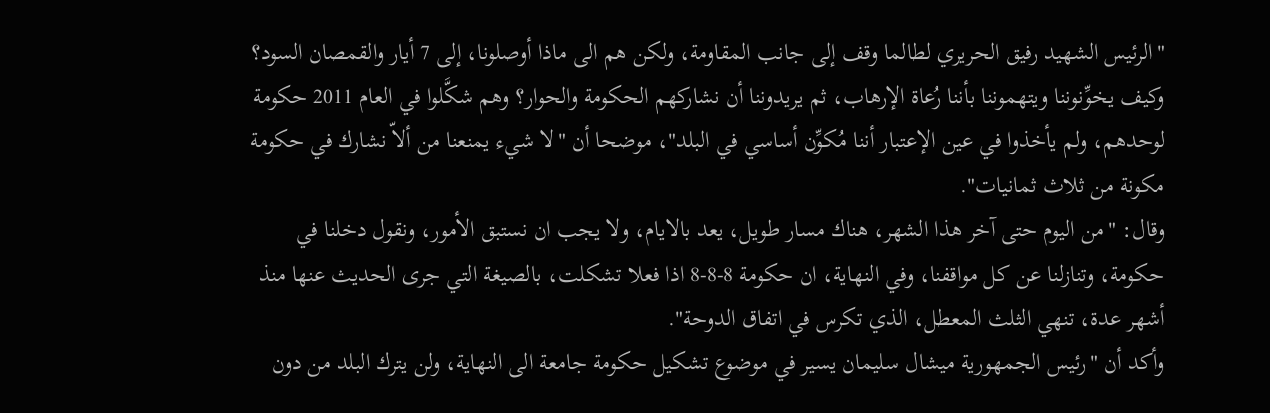"الرئيس الشهيد رفيق الحريري لطالما وقف إلى جانب المقاومة، ولكن هم الى ماذا أوصلونا، إلى 7 أيار والقمصان السود؟ وكيف يخوِّنوننا ويتهموننا بأننا رُعاة الإرهاب، ثم يريدوننا أن نشاركهم الحكومة والحوار؟ وهم شكَّلوا في العام 2011 حكومة لوحدهم، ولم يأخذوا في عين الإعتبار أننا مُكوِّن أساسي في البلد"، موضحا أن "لا شيء يمنعنا من ألاّ نشارك في حكومة مكونة من ثلاث ثمانيات".
وقال: "من اليوم حتى آخر هذا الشهر، هناك مسار طويل، يعد بالايام، ولا يجب ان نستبق الأمور، ونقول دخلنا في حكومة، وتنازلنا عن كل مواقفنا، وفي النهاية، ان حكومة 8-8-8 اذا فعلا تشكلت، بالصيغة التي جرى الحديث عنها منذ أشهر عدة، تنهي الثلث المعطل، الذي تكرس في اتفاق الدوحة".
وأكد أن "رئيس الجمهورية ميشال سليمان يسير في موضوع تشكيل حكومة جامعة الى النهاية، ولن يترك البلد من دون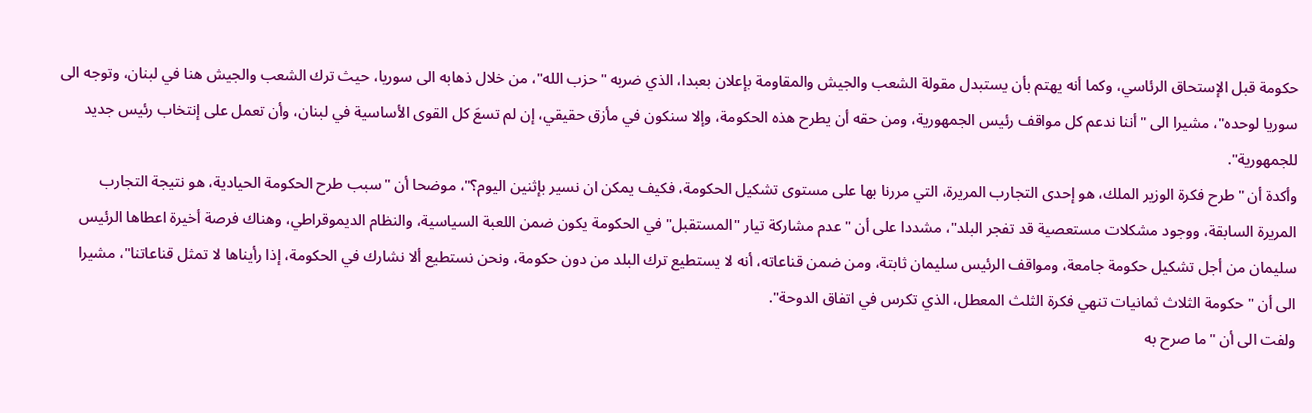حكومة قبل الإستحاق الرئاسي، وكما أنه يهتم بأن يستبدل مقولة الشعب والجيش والمقاومة بإعلان بعبدا، الذي ضربه "حزب الله"، من خلال ذهابه الى سوريا، حيث ترك الشعب والجيش هنا في لبنان، وتوجه الى سوريا لوحده"، مشيرا الى "أننا ندعم كل مواقف رئيس الجمهورية، ومن حقه أن يطرح هذه الحكومة، وإلا سنكون في مأزق حقيقي، إن لم تسعَ كل القوى الأساسية في لبنان، وأن تعمل على إنتخاب رئيس جديد للجمهورية".
وأكدة أن "طرح فكرة الوزير الملك، هو إحدى التجارب المريرة، التي مررنا بها على مستوى تشكيل الحكومة، فكيف يمكن ان نسير بإثنين اليوم؟"، موضحا أن "سبب طرح الحكومة الحيادية، هو نتيجة التجارب المريرة السابقة، ووجود مشكلات مستعصية قد تفجر البلد"، مشددا على أن "عدم مشاركة تيار "المستقبل" في الحكومة يكون ضمن اللعبة السياسية، والنظام الديموقراطي، وهناك فرصة أخيرة اعطاها الرئيس سليمان من أجل تشكيل حكومة جامعة، ومواقف الرئيس سليمان ثابتة، ومن ضمن قناعاته، أنه لا يستطيع ترك البلد من دون حكومة، ونحن نستطيع ألا نشارك في الحكومة، إذا رأيناها لا تمثل قناعاتنا"، مشيرا الى أن "حكومة الثلاث ثمانيات تنهي فكرة الثلث المعطل، الذي تكرس في اتفاق الدوحة".
ولفت الى أن "ما صرح به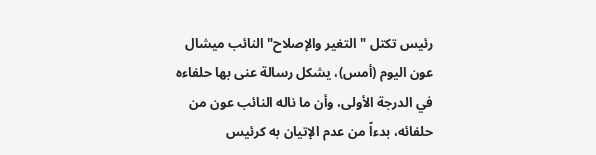رئيس تكتل "التغير والإصلاح" النائب ميشال عون اليوم (أمس)، يشكل رسالة عنى بها حلفاءه في الدرجة الأولى، وأن ما ناله النائب عون من حلفائه، بدءاً من عدم الإتيان به كرئيس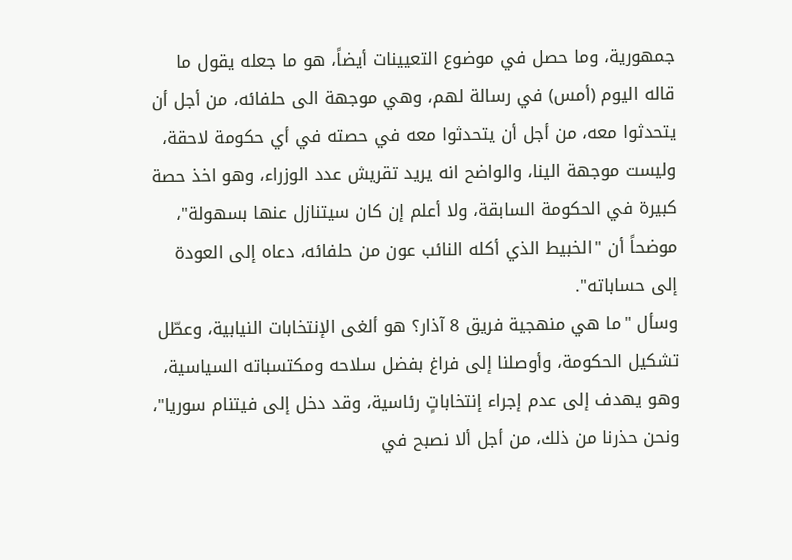جمهورية، وما حصل في موضوع التعيينات أيضاً، هو ما جعله يقول ما قاله اليوم (أمس) في رسالة لهم، وهي موجهة الى حلفائه، من أجل أن يتحدثوا معه، من أجل أن يتحدثوا معه في حصته في أي حكومة لاحقة، وليست موجهة الينا، والواضح انه يريد تقريش عدد الوزراء، وهو اخذ حصة كبيرة في الحكومة السابقة، ولا أعلم إن كان سيتنازل عنها بسهولة"، موضحاً أن "الخبيط الذي أكله النائب عون من حلفائه، دعاه إلى العودة إلى حساباته".
وسأل "ما هي منهجية فريق 8 آذار؟ هو ألغى الإنتخابات النيابية، وعطّل تشكيل الحكومة، وأوصلنا إلى فراغ بفضل سلاحه ومكتسباته السياسية، وهو يهدف إلى عدم إجراء إنتخاباتٍ رئاسية، وقد دخل إلى فيتنام سوريا"، ونحن حذرنا من ذلك، من أجل ألا نصبح في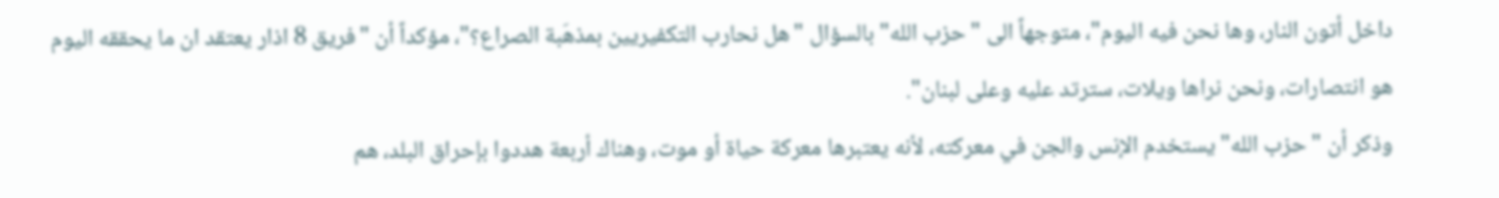داخل أتون النار، وها نحن فيه اليوم"، متوجهاً الى "حزب الله" بالسؤال "هل نحارب التكفيريين بمذهَبة الصراع؟"، مؤكداً أن "فريق 8 اذار يعتقد ان ما يحققه اليوم هو انتصارات، ونحن نراها ويلات، سترتد عليه وعلى لبنان".
وذكر أن "حزب الله" يستخدم الإنس والجن في معركته، لأنه يعتبرها معركة حياة أو موت، وهناك أربعة هددوا بإحراق البلد، هم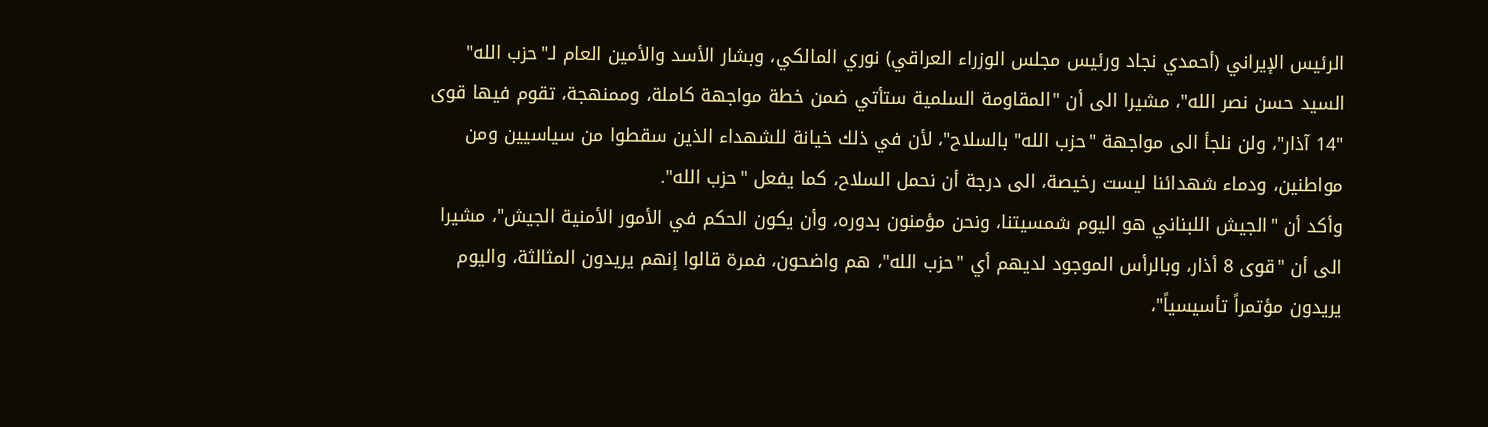الرئيس الإيراني (أحمدي نجاد ورئيس مجلس الوزراء العراقي) نوري المالكي، وبشار الأسد والأمين العام لـ"حزب الله" السيد حسن نصر الله"، مشيرا الى أن "المقاومة السلمية ستأتي ضمن خطة مواجهة كاملة، وممنهجة، تقوم فيها قوى "14 آذار"، ولن نلجأ الى مواجهة "حزب الله" بالسلاح"، لأن في ذلك خيانة للشهداء الذين سقطوا من سياسيين ومن مواطنين، ودماء شهدائنا ليست رخيصة، الى درجة أن نحمل السلاح، كما يفعل "حزب الله".
وأكد أن "الجيش اللبناني هو اليوم شمسيتنا، ونحن مؤمنون بدوره، وأن يكون الحكم في الأمور الأمنية الجيش"، مشيرا الى أن "قوى 8 أذار، وبالرأس الموجود لديهم أي "حزب الله"، هم واضحون، فمرة قالوا إنهم يريدون المثالثة، واليوم يريدون مؤتمراً تأسيسياً"،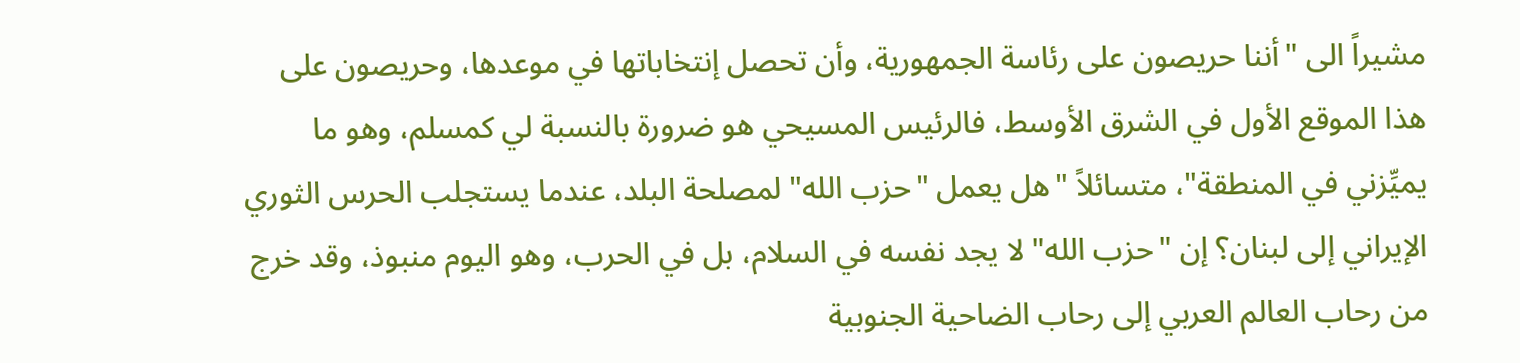مشيراً الى "أننا حريصون على رئاسة الجمهورية، وأن تحصل إنتخاباتها في موعدها، وحريصون على هذا الموقع الأول في الشرق الأوسط، فالرئيس المسيحي هو ضرورة بالنسبة لي كمسلم، وهو ما يميِّزني في المنطقة"، متسائلاً "هل يعمل "حزب الله" لمصلحة البلد، عندما يستجلب الحرس الثوري الإيراني إلى لبنان؟ إن "حزب الله" لا يجد نفسه في السلام، بل في الحرب، وهو اليوم منبوذ، وقد خرج من رحاب العالم العربي إلى رحاب الضاحية الجنوبية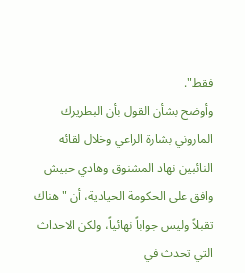فقط".
وأوضح بشأن القول بأن البطريرك الماروني بشارة الراعي وخلال لقائه النائبين نهاد المشنوق وهادي حبيش وافق على الحكومة الحيادية، أن "هناك تقبلاً وليس جواباً نهائياً، ولكن الاحداث التي تحدث في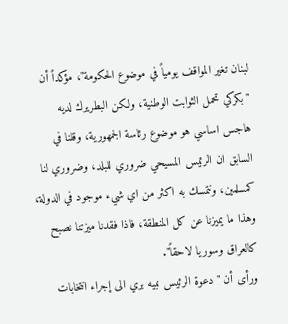لبنان تغير المواقف يومياً في موضوع الحكومة"، مؤكداً أن "بكركي تحمل الثوابت الوطنية، ولكن البطريرك لديه هاجس اساسي هو موضوع رئاسة الجمهورية، وقلنا في السابق ان الرئيس المسيحي ضروري للبلد، وضروري لنا كمسلمين، ونتمسك به اكثر من اي شيء موجود في الدولة، وهذا ما يميزنا عن كل المنطقة، فاذا فقدنا ميزتنا نصبح كالعراق وسوريا لاحقاً".
ورأى أن "دعوة الرئيس نبيه بري الى إجراء انتخابات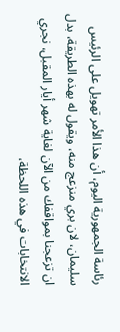رئاسة الجمهورية اليوم، أن هذا الأمر تهويل على الرئيس سليمان، لان بري منزعج منه، ويقول له بهذه الطريقة، بدل ان تزعجنا بمواقفك من الآن لغاية شهر أيار المقبل، نجري الانتخابات في هذه اللحظة،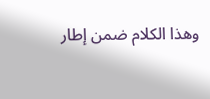وهذا الكلام ضمن إطار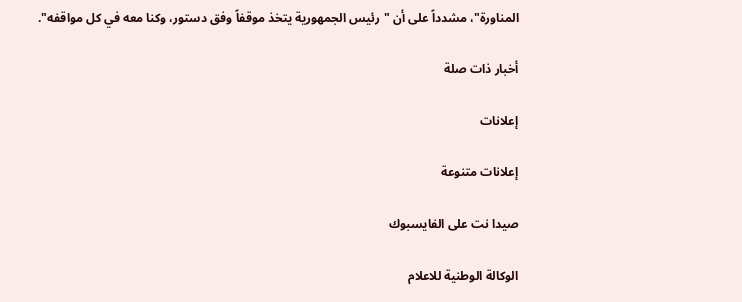المناورة"، مشدداً على أن "رئيس الجمهورية يتخذ موقفاً وفق دستور، وكنا معه في كل مواقفه".

أخبار ذات صلة

إعلانات

إعلانات متنوعة

صيدا نت على الفايسبوك

الوكالة الوطنية للاعلام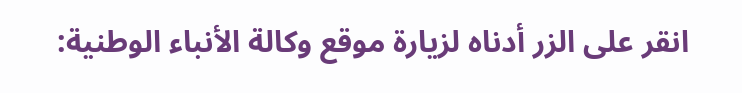انقر على الزر أدناه لزيارة موقع وكالة الأنباء الوطنية: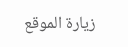زيارة الموقع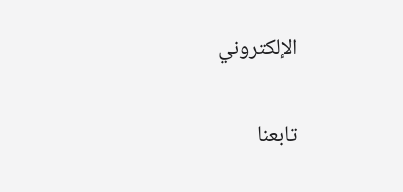الإلكتروني

تابعنا